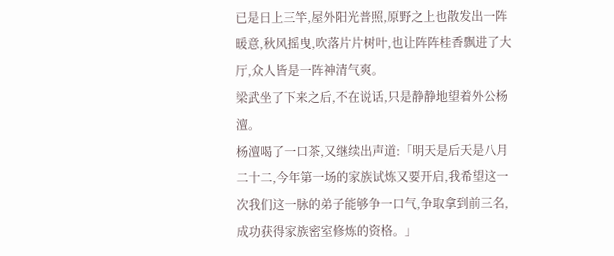已是日上三竿,屋外阳光普照,原野之上也散发出一阵暖意,秋风摇曳,吹落片片树叶,也让阵阵桂香飘进了大厅,众人皆是一阵神清气爽。
梁武坐了下来之后,不在说话,只是静静地望着外公杨澶。
杨澶喝了一口茶,又继续出声道:「明天是后天是八月二十二,今年第一场的家族试炼又要开启,我希望这一次我们这一脉的弟子能够争一口气,争取拿到前三名,成功获得家族密室修炼的资格。」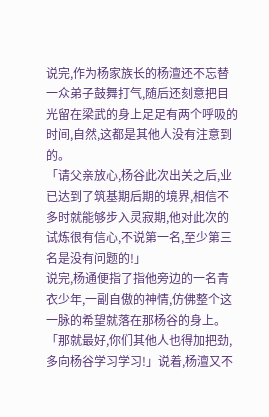说完,作为杨家族长的杨澶还不忘替一众弟子鼓舞打气,随后还刻意把目光留在梁武的身上足足有两个呼吸的时间,自然,这都是其他人没有注意到的。
「请父亲放心,杨谷此次出关之后,业已达到了筑基期后期的境界,相信不多时就能够步入灵寂期,他对此次的试炼很有信心,不说第一名,至少第三名是没有问题的!」
说完,杨通便指了指他旁边的一名青衣少年,一副自傲的神情,仿佛整个这一脉的希望就落在那杨谷的身上。
「那就最好,你们其他人也得加把劲,多向杨谷学习学习!」说着,杨澶又不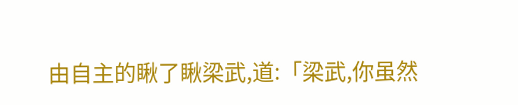由自主的瞅了瞅梁武,道:「梁武,你虽然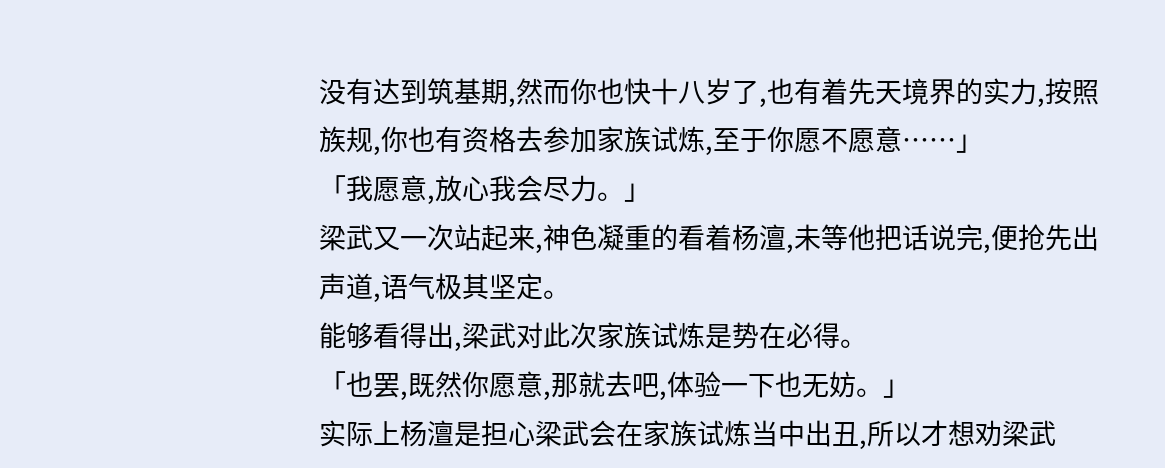没有达到筑基期,然而你也快十八岁了,也有着先天境界的实力,按照族规,你也有资格去参加家族试炼,至于你愿不愿意……」
「我愿意,放心我会尽力。」
梁武又一次站起来,神色凝重的看着杨澶,未等他把话说完,便抢先出声道,语气极其坚定。
能够看得出,梁武对此次家族试炼是势在必得。
「也罢,既然你愿意,那就去吧,体验一下也无妨。」
实际上杨澶是担心梁武会在家族试炼当中出丑,所以才想劝梁武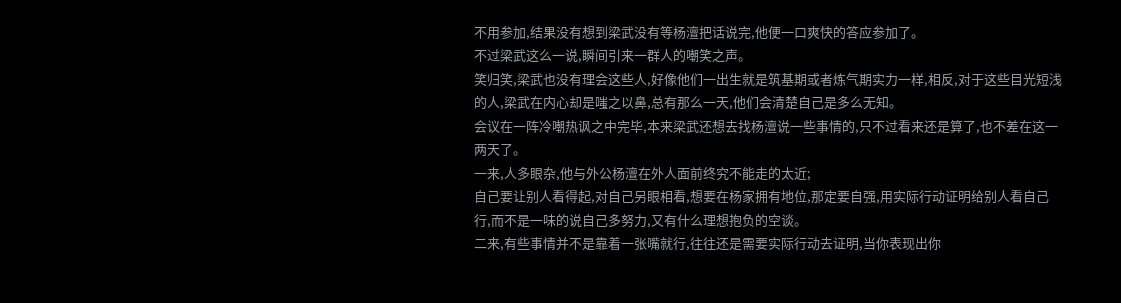不用参加,结果没有想到梁武没有等杨澶把话说完,他便一口爽快的答应参加了。
不过梁武这么一说,瞬间引来一群人的嘲笑之声。
笑归笑,梁武也没有理会这些人,好像他们一出生就是筑基期或者炼气期实力一样,相反,对于这些目光短浅的人,梁武在内心却是嗤之以鼻,总有那么一天,他们会清楚自己是多么无知。
会议在一阵冷嘲热讽之中完毕,本来梁武还想去找杨澶说一些事情的,只不过看来还是算了,也不差在这一两天了。
一来,人多眼杂,他与外公杨澶在外人面前终究不能走的太近;
自己要让别人看得起,对自己另眼相看,想要在杨家拥有地位,那定要自强,用实际行动证明给别人看自己行,而不是一味的说自己多努力,又有什么理想抱负的空谈。
二来,有些事情并不是靠着一张嘴就行,往往还是需要实际行动去证明,当你表现出你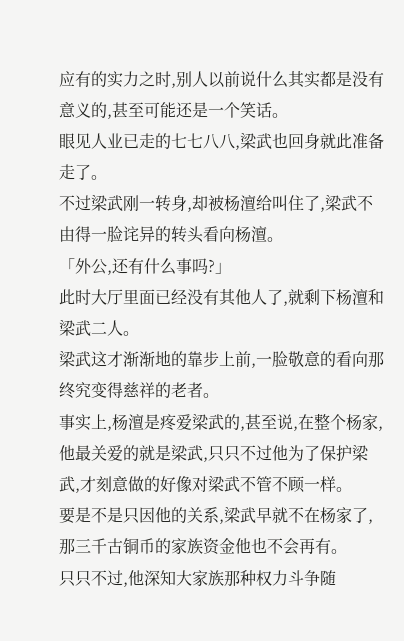应有的实力之时,别人以前说什么其实都是没有意义的,甚至可能还是一个笑话。
眼见人业已走的七七八八,梁武也回身就此准备走了。
不过梁武刚一转身,却被杨澶给叫住了,梁武不由得一脸诧异的转头看向杨澶。
「外公,还有什么事吗?」
此时大厅里面已经没有其他人了,就剩下杨澶和梁武二人。
梁武这才渐渐地的靠步上前,一脸敬意的看向那终究变得慈祥的老者。
事实上,杨澶是疼爱梁武的,甚至说,在整个杨家,他最关爱的就是梁武,只只不过他为了保护梁武,才刻意做的好像对梁武不管不顾一样。
要是不是只因他的关系,梁武早就不在杨家了,那三千古铜币的家族资金他也不会再有。
只只不过,他深知大家族那种权力斗争随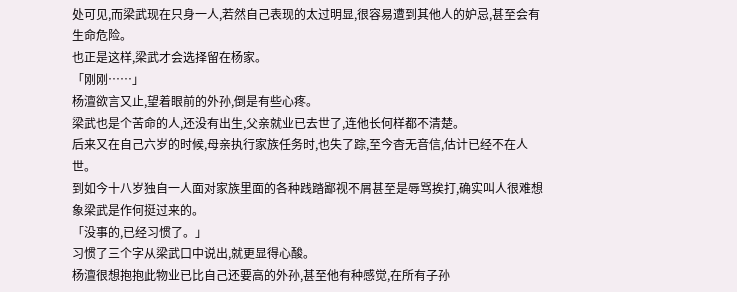处可见,而梁武现在只身一人,若然自己表现的太过明显,很容易遭到其他人的妒忌,甚至会有生命危险。
也正是这样,梁武才会选择留在杨家。
「刚刚……」
杨澶欲言又止,望着眼前的外孙,倒是有些心疼。
梁武也是个苦命的人,还没有出生,父亲就业已去世了,连他长何样都不清楚。
后来又在自己六岁的时候,母亲执行家族任务时,也失了踪,至今杳无音信,估计已经不在人世。
到如今十八岁独自一人面对家族里面的各种践踏鄙视不屑甚至是辱骂挨打,确实叫人很难想象梁武是作何挺过来的。
「没事的,已经习惯了。」
习惯了三个字从梁武口中说出,就更显得心酸。
杨澶很想抱抱此物业已比自己还要高的外孙,甚至他有种感觉,在所有子孙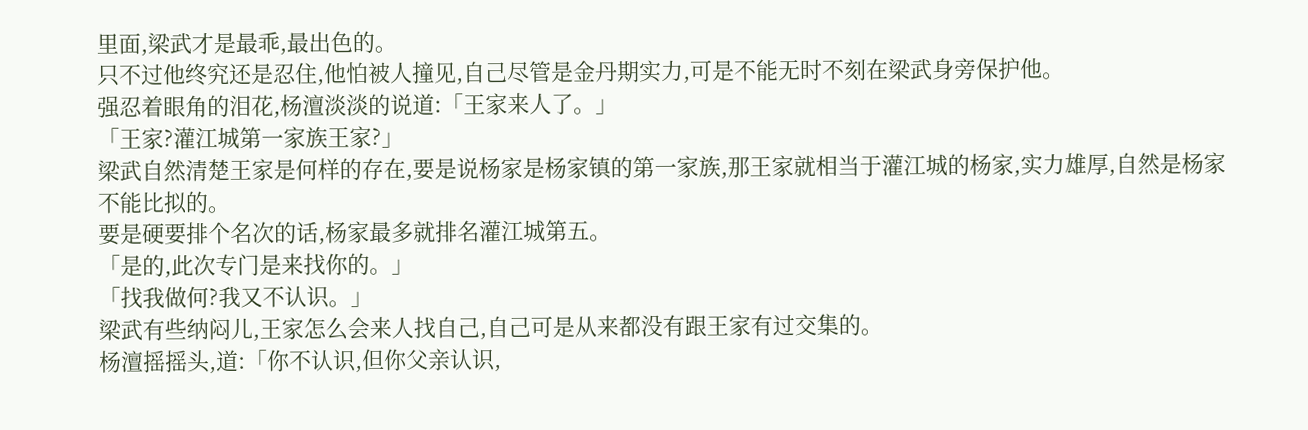里面,梁武才是最乖,最出色的。
只不过他终究还是忍住,他怕被人撞见,自己尽管是金丹期实力,可是不能无时不刻在梁武身旁保护他。
强忍着眼角的泪花,杨澶淡淡的说道:「王家来人了。」
「王家?灌江城第一家族王家?」
梁武自然清楚王家是何样的存在,要是说杨家是杨家镇的第一家族,那王家就相当于灌江城的杨家,实力雄厚,自然是杨家不能比拟的。
要是硬要排个名次的话,杨家最多就排名灌江城第五。
「是的,此次专门是来找你的。」
「找我做何?我又不认识。」
梁武有些纳闷儿,王家怎么会来人找自己,自己可是从来都没有跟王家有过交集的。
杨澶摇摇头,道:「你不认识,但你父亲认识,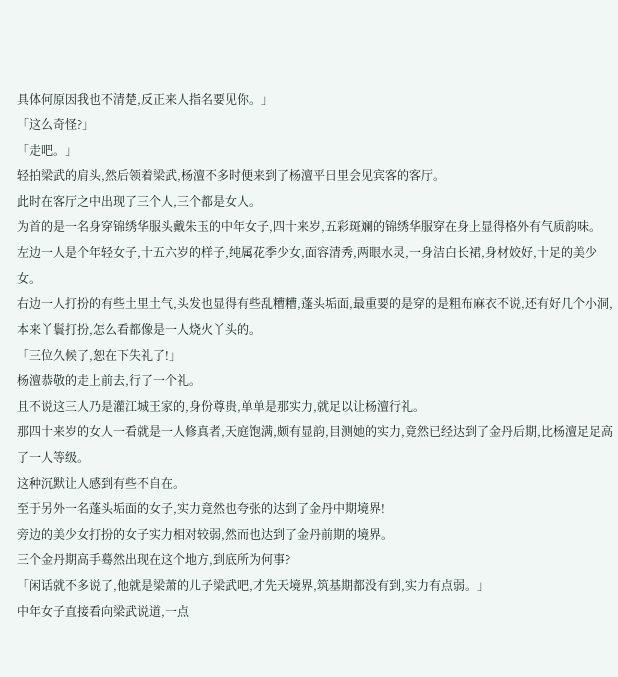具体何原因我也不清楚,反正来人指名要见你。」
「这么奇怪?」
「走吧。」
轻拍梁武的肩头,然后领着梁武,杨澶不多时便来到了杨澶平日里会见宾客的客厅。
此时在客厅之中出现了三个人,三个都是女人。
为首的是一名身穿锦绣华服头戴朱玉的中年女子,四十来岁,五彩斑斓的锦绣华服穿在身上显得格外有气质韵味。
左边一人是个年轻女子,十五六岁的样子,纯属花季少女,面容清秀,两眼水灵,一身洁白长裙,身材姣好,十足的美少女。
右边一人打扮的有些土里土气,头发也显得有些乱糟糟,蓬头垢面,最重要的是穿的是粗布麻衣不说,还有好几个小洞,本来丫鬟打扮,怎么看都像是一人烧火丫头的。
「三位久候了,恕在下失礼了!」
杨澶恭敬的走上前去,行了一个礼。
且不说这三人乃是灌江城王家的,身份尊贵,单单是那实力,就足以让杨澶行礼。
那四十来岁的女人一看就是一人修真者,天庭饱满,颇有显韵,目测她的实力,竟然已经达到了金丹后期,比杨澶足足高了一人等级。
这种沉默让人感到有些不自在。
至于另外一名蓬头垢面的女子,实力竟然也夸张的达到了金丹中期境界!
旁边的美少女打扮的女子实力相对较弱,然而也达到了金丹前期的境界。
三个金丹期高手蓦然出现在这个地方,到底所为何事?
「闲话就不多说了,他就是梁萧的儿子梁武吧,才先天境界,筑基期都没有到,实力有点弱。」
中年女子直接看向梁武说道,一点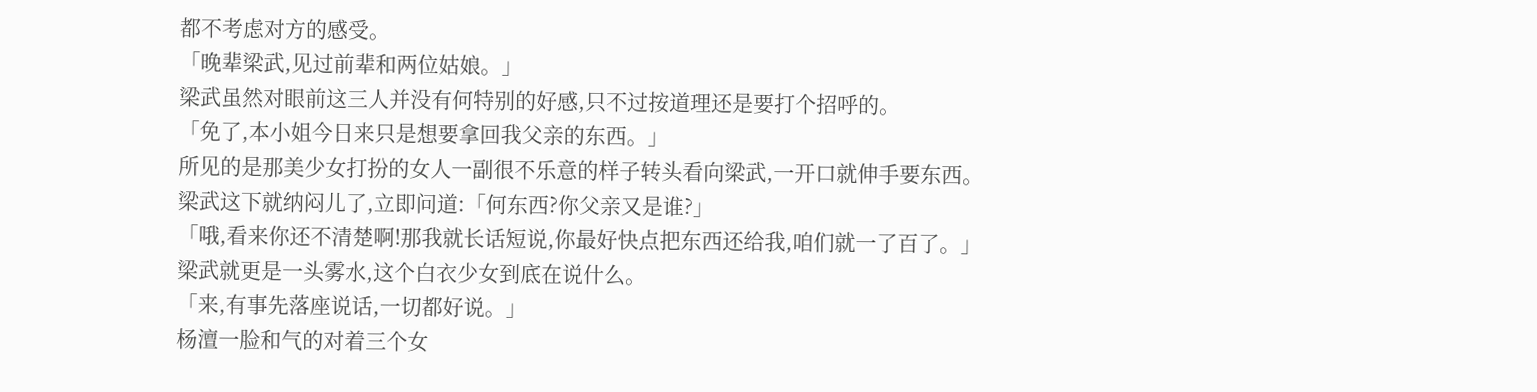都不考虑对方的感受。
「晚辈梁武,见过前辈和两位姑娘。」
梁武虽然对眼前这三人并没有何特别的好感,只不过按道理还是要打个招呼的。
「免了,本小姐今日来只是想要拿回我父亲的东西。」
所见的是那美少女打扮的女人一副很不乐意的样子转头看向梁武,一开口就伸手要东西。
梁武这下就纳闷儿了,立即问道:「何东西?你父亲又是谁?」
「哦,看来你还不清楚啊!那我就长话短说,你最好快点把东西还给我,咱们就一了百了。」
梁武就更是一头雾水,这个白衣少女到底在说什么。
「来,有事先落座说话,一切都好说。」
杨澶一脸和气的对着三个女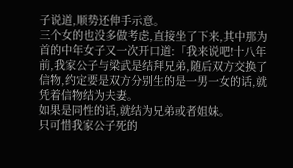子说道,顺势还伸手示意。
三个女的也没多做考虑,直接坐了下来,其中那为首的中年女子又一次开口道:「我来说吧!十八年前,我家公子与梁武是结拜兄弟,随后双方交换了信物,约定要是双方分别生的是一男一女的话,就凭着信物结为夫妻。
如果是同性的话,就结为兄弟或者姐妹。
只可惜我家公子死的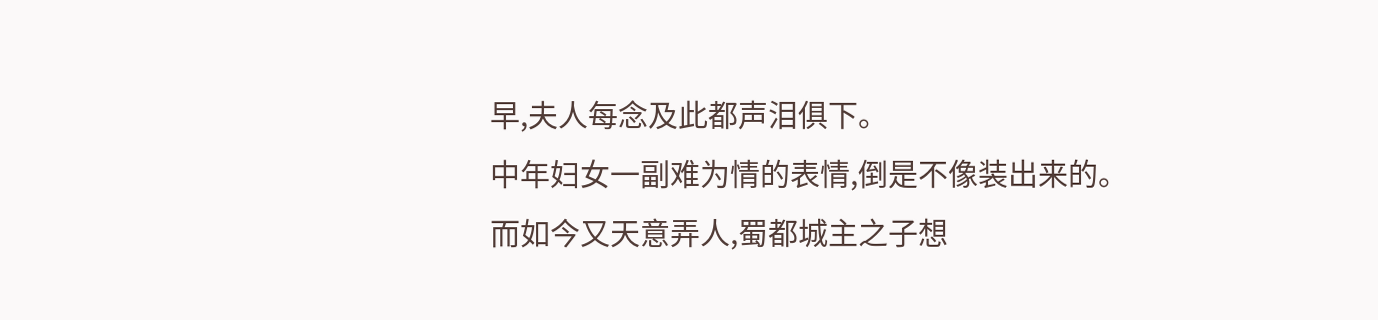早,夫人每念及此都声泪俱下。
中年妇女一副难为情的表情,倒是不像装出来的。
而如今又天意弄人,蜀都城主之子想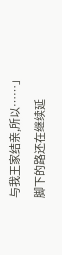与我王家结亲,所以……」
脚下的路还在继续延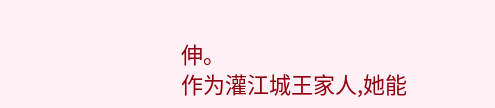伸。
作为灌江城王家人,她能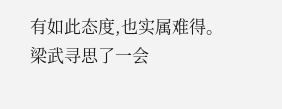有如此态度,也实属难得。
梁武寻思了一会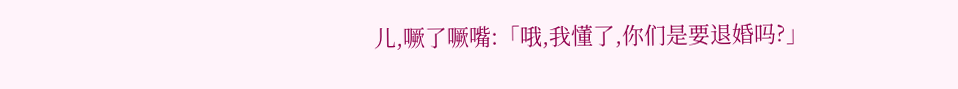儿,噘了噘嘴:「哦,我懂了,你们是要退婚吗?」